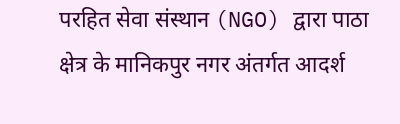परहित सेवा संस्थान (NGO) द्वारा पाठा क्षेत्र के मानिकपुर नगर अंतर्गत आदर्श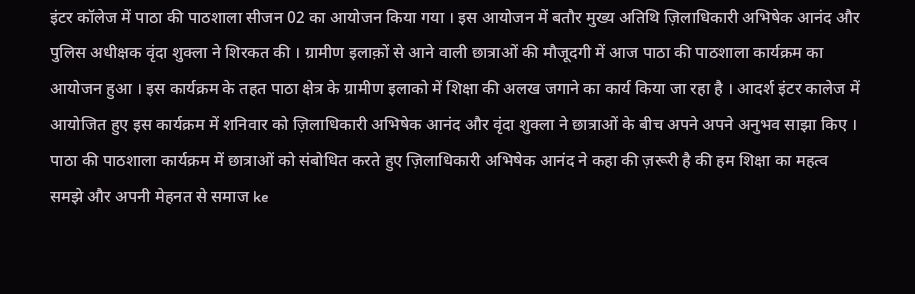इंटर कॉलेज में पाठा की पाठशाला सीजन 02 का आयोजन किया गया । इस आयोजन में बतौर मुख्य अतिथि ज़िलाधिकारी अभिषेक आनंद और पुलिस अधीक्षक वृंदा शुक्ला ने शिरकत की । ग्रामीण इलाक़ों से आने वाली छात्राओं की मौजूदगी में आज पाठा की पाठशाला कार्यक्रम का आयोजन हुआ । इस कार्यक्रम के तहत पाठा क्षेत्र के ग्रामीण इलाको में शिक्षा की अलख जगाने का कार्य किया जा रहा है । आदर्श इंटर कालेज में आयोजित हुए इस कार्यक्रम में शनिवार को ज़िलाधिकारी अभिषेक आनंद और वृंदा शुक्ला ने छात्राओं के बीच अपने अपने अनुभव साझा किए । पाठा की पाठशाला कार्यक्रम में छात्राओं को संबोधित करते हुए ज़िलाधिकारी अभिषेक आनंद ने कहा की ज़रूरी है की हम शिक्षा का महत्व समझे और अपनी मेहनत से समाज ke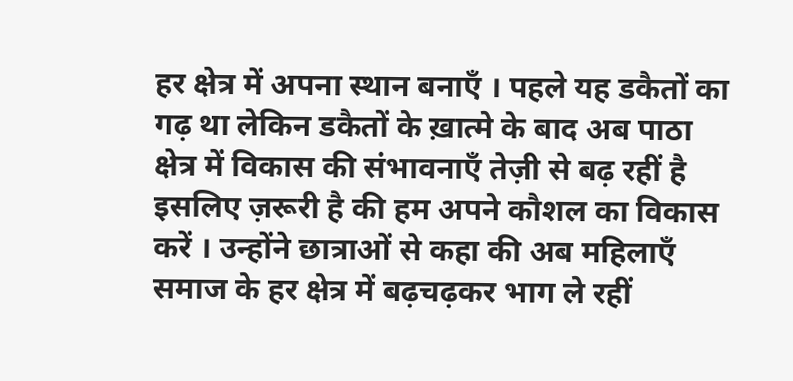हर क्षेत्र में अपना स्थान बनाएँ । पहले यह डकैतों का गढ़ था लेकिन डकैतों के ख़ात्मे के बाद अब पाठा क्षेत्र में विकास की संभावनाएँ तेज़ी से बढ़ रहीं है इसलिए ज़रूरी है की हम अपने कौशल का विकास करें । उन्होंने छात्राओं से कहा की अब महिलाएँ समाज के हर क्षेत्र में बढ़चढ़कर भाग ले रहीं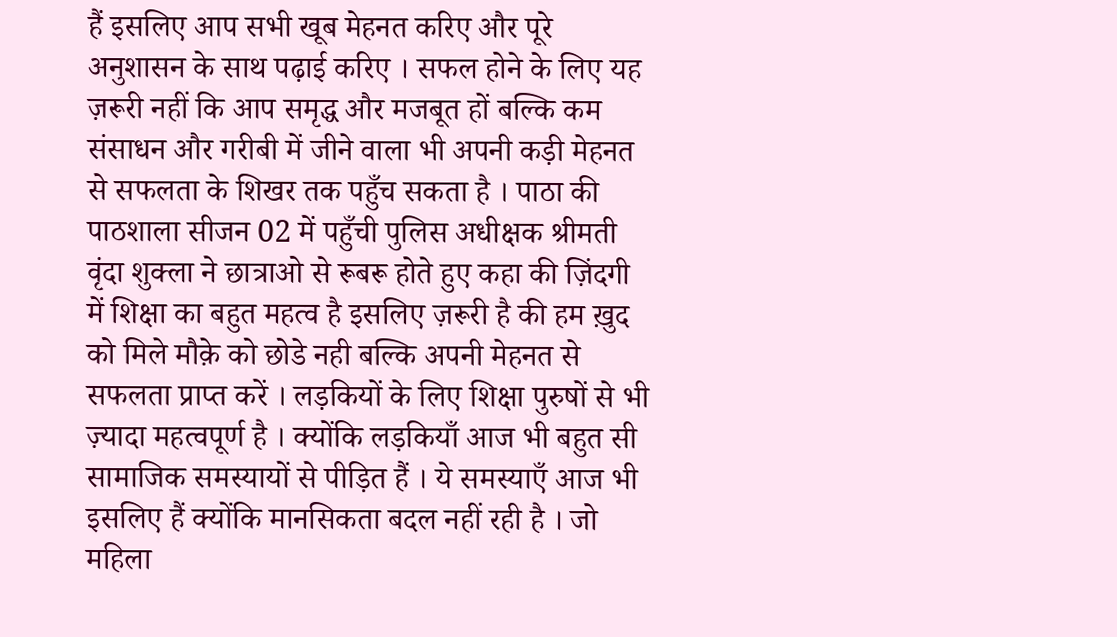हैं इसलिए आप सभी खूब मेहनत करिए और पूरे अनुशासन के साथ पढ़ाई करिए । सफल होने के लिए यह ज़रूरी नहीं कि आप समृद्ध और मजबूत हों बल्कि कम संसाधन और गरीबी में जीने वाला भी अपनी कड़ी मेहनत से सफलता के शिखर तक पहुँच सकता है । पाठा की पाठशाला सीजन 02 में पहुँची पुलिस अधीक्षक श्रीमती वृंदा शुक्ला ने छात्राओ से रूबरू होते हुए कहा की ज़िंदगी में शिक्षा का बहुत महत्व है इसलिए ज़रूरी है की हम ख़ुद को मिले मौक़े को छोडे नही बल्कि अपनी मेहनत से सफलता प्राप्त करें । लड़कियों के लिए शिक्षा पुरुषों से भी ज़्यादा महत्वपूर्ण है । क्योंकि लड़कियाँ आज भी बहुत सी सामाजिक समस्यायों से पीड़ित हैं । ये समस्याएँ आज भी इसलिए हैं क्योंकि मानसिकता बदल नहीं रही है । जो महिला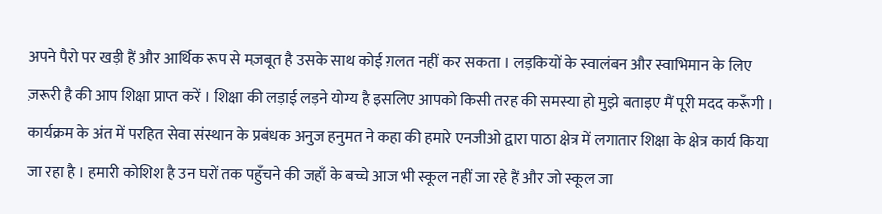अपने पैरो पर खड़ी हैं और आर्थिक रूप से मज़बूत है उसके साथ कोई ग़लत नहीं कर सकता । लड़कियों के स्वालंबन और स्वाभिमान के लिए ज़रूरी है की आप शिक्षा प्राप्त करें । शिक्षा की लड़ाई लड़ने योग्य है इसलिए आपको किसी तरह की समस्या हो मुझे बताइए मैं पूरी मदद करूँगी । कार्यक्रम के अंत में परहित सेवा संस्थान के प्रबंधक अनुज हनुमत ने कहा की हमारे एनजीओ द्वारा पाठा क्षेत्र में लगातार शिक्षा के क्षेत्र कार्य किया जा रहा है । हमारी कोशिश है उन घरों तक पहुँचने की जहाँ के बच्चे आज भी स्कूल नहीं जा रहे हैं और जो स्कूल जा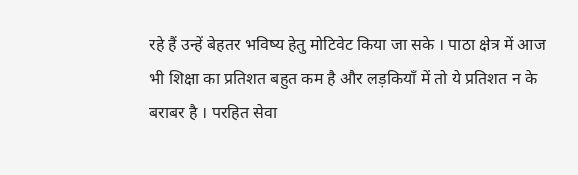रहे हैं उन्हें बेहतर भविष्य हेतु मोटिवेट किया जा सके । पाठा क्षेत्र में आज भी शिक्षा का प्रतिशत बहुत कम है और लड़कियाँ में तो ये प्रतिशत न के बराबर है । परहित सेवा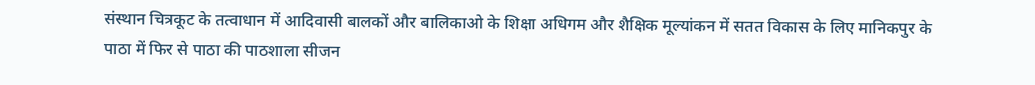संस्थान चित्रकूट के तत्वाधान में आदिवासी बालकों और बालिकाओ के शिक्षा अधिगम और शैक्षिक मूल्यांकन में सतत विकास के लिए मानिकपुर के पाठा में फिर से पाठा की पाठशाला सीजन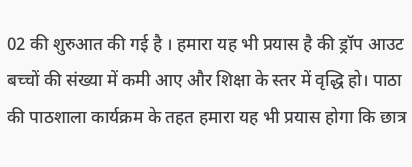02 की शुरुआत की गई है । हमारा यह भी प्रयास है की ड्रॉप आउट बच्चों की संख्या में कमी आए और शिक्षा के स्तर में वृद्धि हो। पाठा की पाठशाला कार्यक्रम के तहत हमारा यह भी प्रयास होगा कि छात्र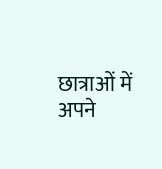छात्राओं में अपने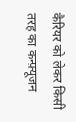कैरियर को लेकर किसी तरह का कन्फ़्यूजन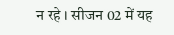न रहे । सीजन 02 में यह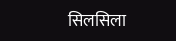सिलसिला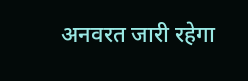अनवरत जारी रहेगा